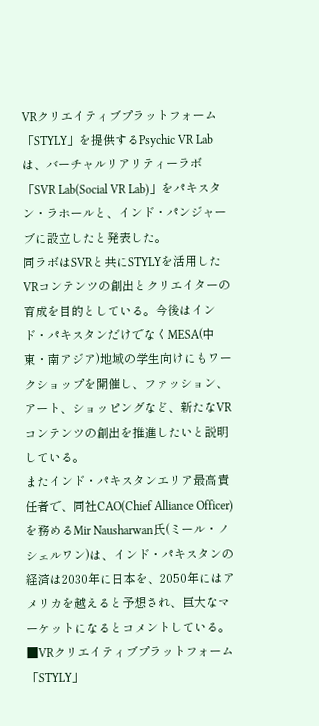VRクリエイティブプラットフォーム「STYLY」を提供するPsychic VR Labは、バーチャルリアリティーラボ「SVR Lab(Social VR Lab)」をパキスタン・ラホールと、インド・パンジャーブに設立したと発表した。
同ラボはSVRと共にSTYLYを活用したVRコンテンツの創出とクリエイターの育成を目的としている。今後はインド・パキスタンだけでなくMESA(中東・南アジア)地域の学生向けにもワークショップを開催し、ファッション、アート、ショッピングなど、新たなVRコンテンツの創出を推進したいと説明している。
またインド・パキスタンエリア最高責任者で、同社CAO(Chief Alliance Officer)を務めるMir Nausharwan氏(ミール・ノシェルワン)は、インド・パキスタンの経済は2030年に日本を、2050年にはアメリカを越えると予想され、巨大なマーケットになるとコメントしている。
■VRクリエイティブプラットフォーム「STYLY」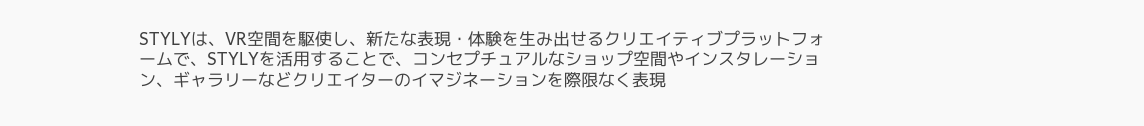STYLYは、VR空間を駆使し、新たな表現・体験を生み出せるクリエイティブプラットフォームで、STYLYを活用することで、コンセプチュアルなショップ空間やインスタレーション、ギャラリーなどクリエイターのイマジネーションを際限なく表現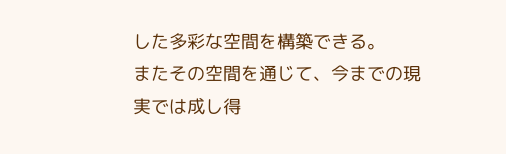した多彩な空間を構築できる。
またその空間を通じて、今までの現実では成し得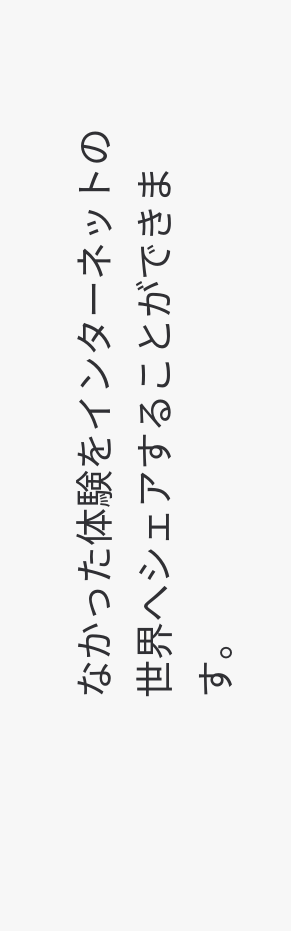なかった体験をインターネットの世界へシェアすることができます。